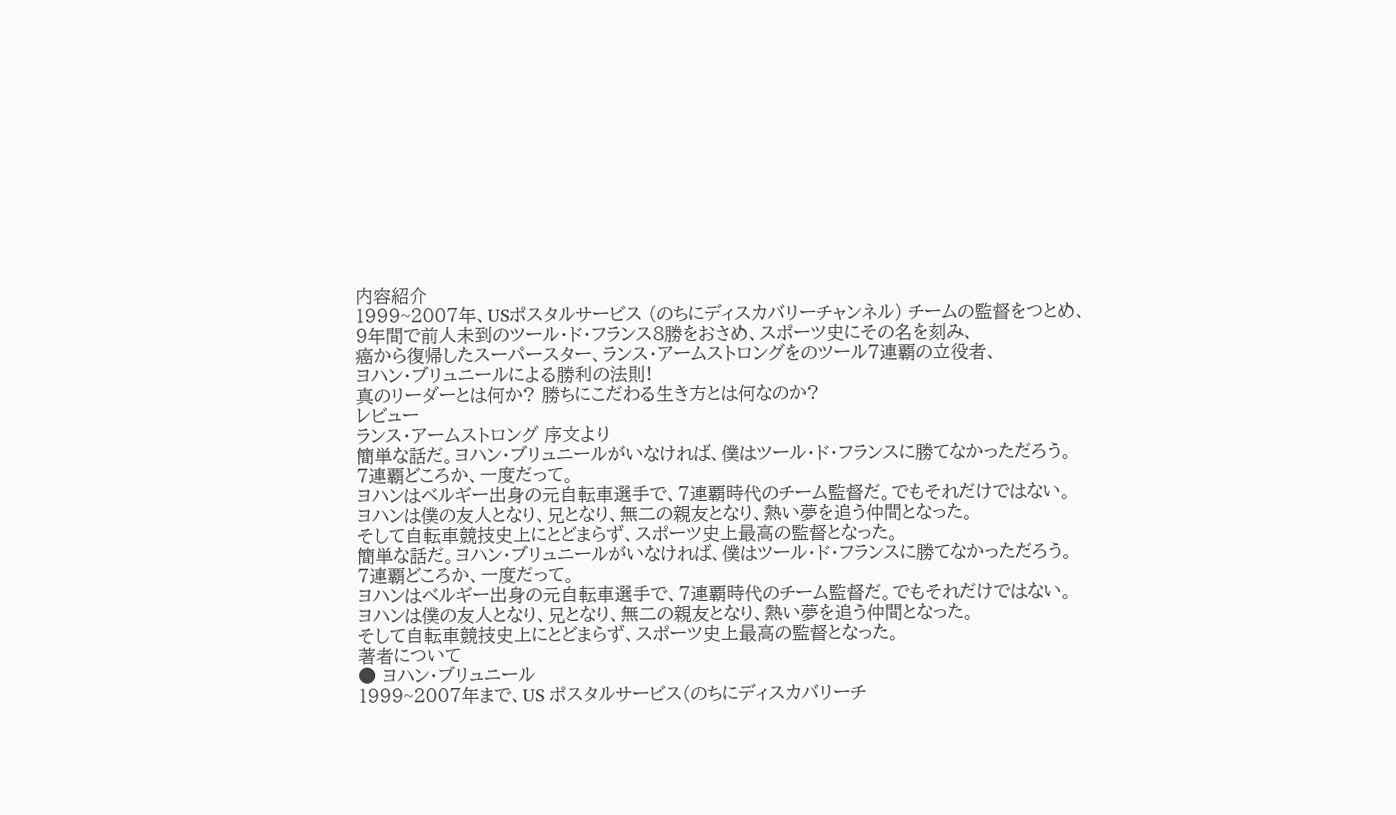内容紹介
1999~2007年、USポスタルサービス (のちにディスカバリーチャンネル) チームの監督をつとめ、
9年間で前人未到のツール・ド・フランス8勝をおさめ、スポーツ史にその名を刻み、
癌から復帰したスーパースター、ランス・アームストロングをのツール7連覇の立役者、
ヨハン・ブリュニールによる勝利の法則!
真のリーダーとは何か? 勝ちにこだわる生き方とは何なのか?
レビュー
ランス・アームストロング 序文より
簡単な話だ。ヨハン・ブリュニールがいなければ、僕はツール・ド・フランスに勝てなかっただろう。
7連覇どころか、一度だって。
ヨハンはベルギー出身の元自転車選手で、7連覇時代のチーム監督だ。でもそれだけではない。
ヨハンは僕の友人となり、兄となり、無二の親友となり、熱い夢を追う仲間となった。
そして自転車競技史上にとどまらず、スポーツ史上最高の監督となった。
簡単な話だ。ヨハン・ブリュニールがいなければ、僕はツール・ド・フランスに勝てなかっただろう。
7連覇どころか、一度だって。
ヨハンはベルギー出身の元自転車選手で、7連覇時代のチーム監督だ。でもそれだけではない。
ヨハンは僕の友人となり、兄となり、無二の親友となり、熱い夢を追う仲間となった。
そして自転車競技史上にとどまらず、スポーツ史上最高の監督となった。
著者について
● ヨハン・ブリュニール
1999~2007年まで、US ポスタルサービス(のちにディスカバリーチ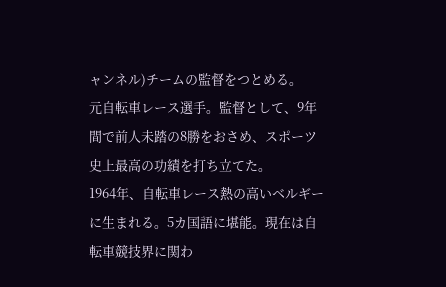ャンネル)チームの監督をつとめる。
元自転車レース選手。監督として、9年間で前人未踏の8勝をおさめ、スポーツ史上最高の功績を打ち立てた。
1964年、自転車レース熱の高いベルギーに生まれる。5カ国語に堪能。現在は自転車競技界に関わ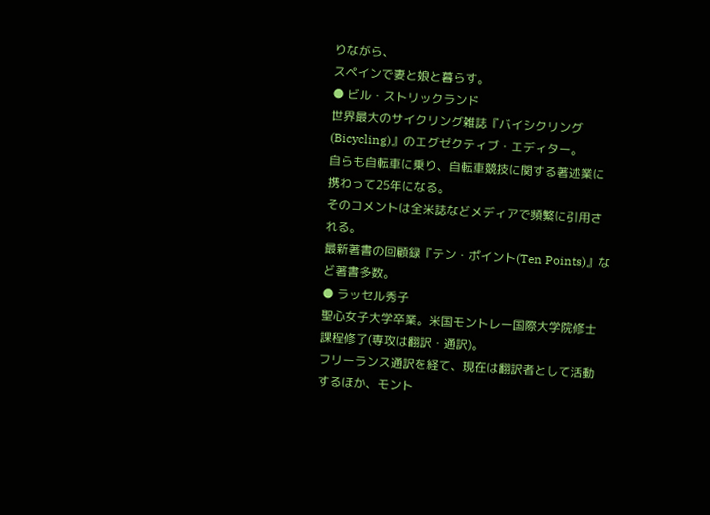りながら、
スペインで妻と娘と暮らす。
● ビル・ストリックランド
世界最大のサイクリング雑誌『バイシクリング(Bicycling)』のエグゼクティブ・エディター。
自らも自転車に乗り、自転車競技に関する著述業に携わって25年になる。
そのコメントは全米誌などメディアで頻繁に引用される。
最新著書の回顧録『テン・ポイント(Ten Points)』など著書多数。
● ラッセル秀子
聖心女子大学卒業。米国モントレー国際大学院修士課程修了(専攻は翻訳・通訳)。
フリーランス通訳を経て、現在は翻訳者として活動するほか、モント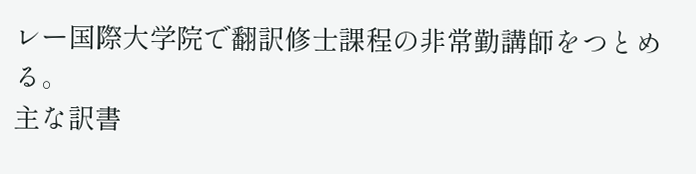レー国際大学院で翻訳修士課程の非常勤講師をつとめる。
主な訳書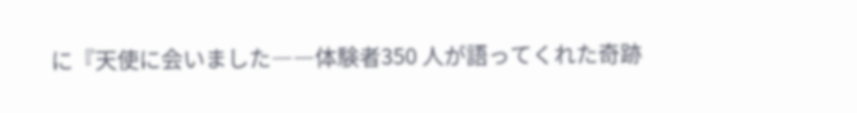に『天使に会いました――体験者350 人が語ってくれた奇跡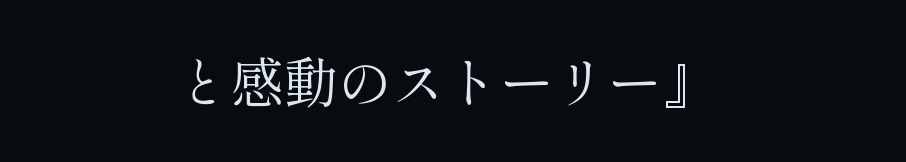と感動のストーリー』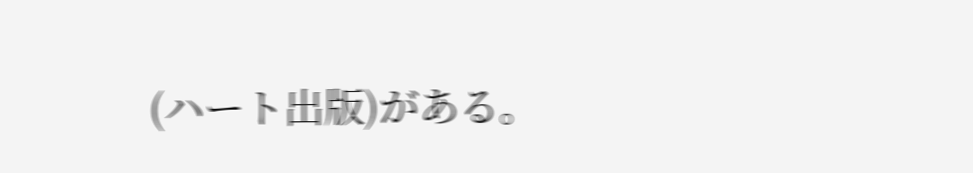(ハート出版)がある。